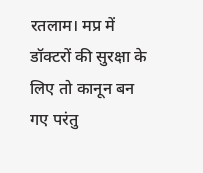रतलाम। मप्र में डॉक्टरों की सुरक्षा के लिए तो कानून बन गए परंतु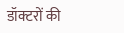डॉक्टरों की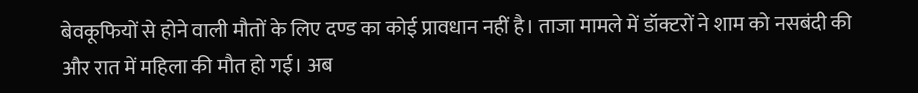बेवकूफियों से होने वाली मौतों के लिए दण्ड का कोई प्रावधान नहीं है। ताजा मामले में डॉक्टरों ने शाम को नसबंदी की और रात में महिला की मौत हो गई। अब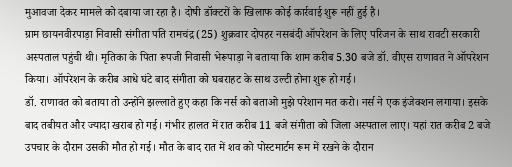मुआवजा देकर मामले को दबाया जा रहा है। दोषी डॉक्टरों के खिलाफ कोई कार्रवाई शुरू नहीं हुई है।
ग्राम छायनवीरपाड़ा निवासी संगीता पति रामचंद्र (25) शुक्रवार दोपहर नसबंदी ऑपरेशन के लिए परिजन के साथ रावटी सरकारी अस्पताल पहुंची थी। मृतिका के पिता रूपजी निवासी भेरूपाड़ा ने बताया कि शाम करीब 5.30 बजे डॉ. वीएस राणावत ने ऑपरेशन किया। ऑपरेशन के करीब आधे घंटे बाद संगीता को घबराहट के साथ उल्टी होना शुरू हो गई।
डॉ. राणावत को बताया तो उन्होंने झल्लाते हुए कहा कि नर्स को बताओ मुझे परेशान मत करो। नर्स ने एक इंजेक्शन लगाया। इसके बाद तबीयत और ज्यादा खराब हो गई। गंभीर हालत में रात करीब 11 बजे संगीता को जिला अस्पताल लाए। यहां रात करीब 2 बजे उपचार के दौरान उसकी मौत हो गई। मौत के बाद रात में शव को पोस्टमार्टम रूम में रखने के दौरान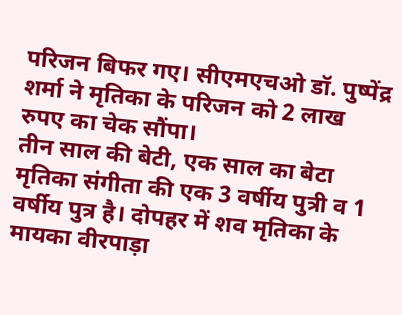परिजन बिफर गए। सीएमएचओ डॉ. पुष्पेंद्र शर्मा ने मृतिका के परिजन को 2 लाख रुपए का चेक सौंपा।
तीन साल की बेटी, एक साल का बेटा
मृतिका संगीता की एक 3 वर्षीय पुत्री व 1 वर्षीय पुत्र है। दोपहर में शव मृतिका के मायका वीरपाड़ा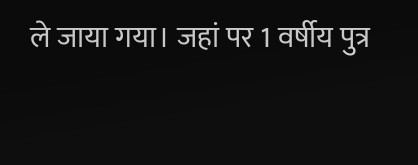ले जाया गया। जहां पर 1 वर्षीय पुत्र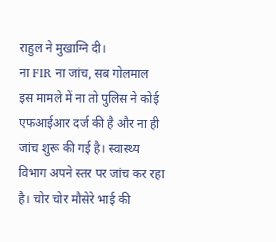राहुल ने मुखाग्नि दी।
ना FIR ना जांच, सब गोलमाल
इस मामले में ना तो पुलिस ने कोई एफआईआर दर्ज की है और ना ही जांच शुरू की गई है। स्वास्थ्य विभाग अपने स्तर पर जांच कर रहा है। चोर चोर मौसेरे भाई की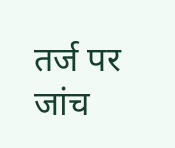तर्ज पर जांच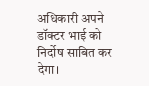अधिकारी अपने डॉक्टर भाई को निर्दोष साबित कर देगा।